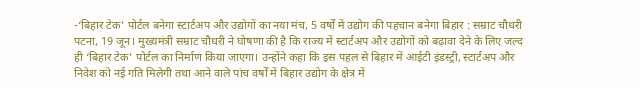-‘बिहार टेक’ पोर्टल बनेगा स्टार्टअप और उद्योगों का नया मंच, 5 वर्षों में उद्योग की पहचान बनेगा बिहार : सम्राट चौधरी
पटना, 19 जून। मुख्यमंत्री सम्राट चौधरी ने घोषणा की है कि राज्य में स्टार्टअप और उद्योगों को बढ़ावा देने के लिए जल्द ही ‘बिहार टेक’ पोर्टल का निर्माण किया जाएगा। उन्होंने कहा कि इस पहल से बिहार में आईटी इंडस्ट्री, स्टार्टअप और निवेश को नई गति मिलेगी तथा आने वाले पांच वर्षों में बिहार उद्योग के क्षेत्र में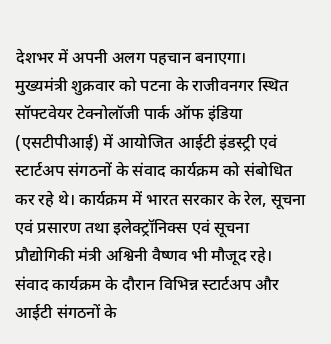देशभर में अपनी अलग पहचान बनाएगा।
मुख्यमंत्री शुक्रवार को पटना के राजीवनगर स्थित सॉफ्टवेयर टेक्नोलॉजी पार्क ऑफ इंडिया (एसटीपीआई) में आयोजित आईटी इंडस्ट्री एवं स्टार्टअप संगठनों के संवाद कार्यक्रम को संबोधित कर रहे थे। कार्यक्रम में भारत सरकार के रेल, सूचना एवं प्रसारण तथा इलेक्ट्रॉनिक्स एवं सूचना प्रौद्योगिकी मंत्री अश्विनी वैष्णव भी मौजूद रहे।
संवाद कार्यक्रम के दौरान विभिन्न स्टार्टअप और आईटी संगठनों के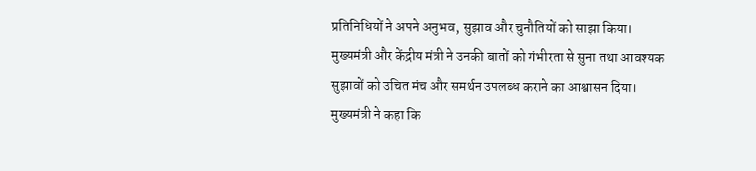प्रतिनिधियों ने अपने अनुभव, सुझाव और चुनौतियों को साझा किया। मुख्यमंत्री और केंद्रीय मंत्री ने उनकी बातों को गंभीरता से सुना तथा आवश्यक सुझावों को उचित मंच और समर्थन उपलब्ध कराने का आश्वासन दिया।
मुख्यमंत्री ने कहा कि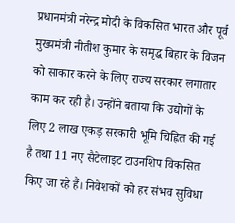प्रधानमंत्री नरेन्द्र मोदी के विकसित भारत और पूर्व मुख्यमंत्री नीतीश कुमार के समृद्ध बिहार के विजन को साकार करने के लिए राज्य सरकार लगातार काम कर रही है। उन्होंने बताया कि उद्योगों के लिए 2 लाख एकड़ सरकारी भूमि चिह्नित की गई है तथा 11 नए सैटेलाइट टाउनशिप विकसित किए जा रहे हैं। निवेशकों को हर संभव सुविधा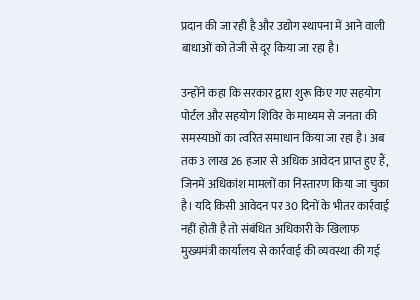प्रदान की जा रही है और उद्योग स्थापना में आने वाली बाधाओं को तेजी से दूर किया जा रहा है।

उन्होंने कहा कि सरकार द्वारा शुरू किए गए सहयोग पोर्टल और सहयोग शिविर के माध्यम से जनता की समस्याओं का त्वरित समाधान किया जा रहा है। अब तक 3 लाख 26 हजार से अधिक आवेदन प्राप्त हुए हैं, जिनमें अधिकांश मामलों का निस्तारण किया जा चुका है। यदि किसी आवेदन पर 30 दिनों के भीतर कार्रवाई नहीं होती है तो संबंधित अधिकारी के खिलाफ मुख्यमंत्री कार्यालय से कार्रवाई की व्यवस्था की गई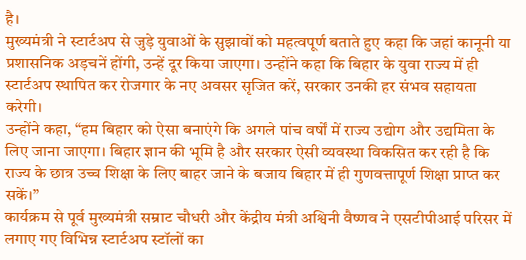है।
मुख्यमंत्री ने स्टार्टअप से जुड़े युवाओं के सुझावों को महत्वपूर्ण बताते हुए कहा कि जहां कानूनी या प्रशासनिक अड़चनें होंगी, उन्हें दूर किया जाएगा। उन्होंने कहा कि बिहार के युवा राज्य में ही स्टार्टअप स्थापित कर रोजगार के नए अवसर सृजित करें, सरकार उनकी हर संभव सहायता करेगी।
उन्होंने कहा, “हम बिहार को ऐसा बनाएंगे कि अगले पांच वर्षों में राज्य उद्योग और उद्यमिता के लिए जाना जाएगा। बिहार ज्ञान की भूमि है और सरकार ऐसी व्यवस्था विकसित कर रही है कि राज्य के छात्र उच्च शिक्षा के लिए बाहर जाने के बजाय बिहार में ही गुणवत्तापूर्ण शिक्षा प्राप्त कर सकें।”
कार्यक्रम से पूर्व मुख्यमंत्री सम्राट चौधरी और केंद्रीय मंत्री अश्विनी वैष्णव ने एसटीपीआई परिसर में लगाए गए विभिन्न स्टार्टअप स्टॉलों का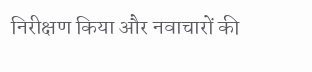निरीक्षण किया और नवाचारों की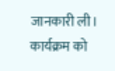जानकारी ली।
कार्यक्रम को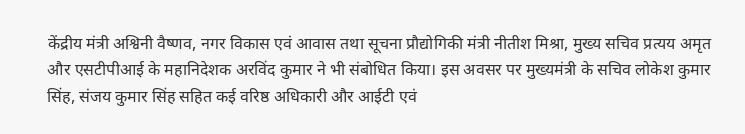केंद्रीय मंत्री अश्विनी वैष्णव, नगर विकास एवं आवास तथा सूचना प्रौद्योगिकी मंत्री नीतीश मिश्रा, मुख्य सचिव प्रत्यय अमृत और एसटीपीआई के महानिदेशक अरविंद कुमार ने भी संबोधित किया। इस अवसर पर मुख्यमंत्री के सचिव लोकेश कुमार सिंह, संजय कुमार सिंह सहित कई वरिष्ठ अधिकारी और आईटी एवं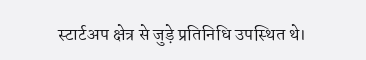स्टार्टअप क्षेत्र से जुड़े प्रतिनिधि उपस्थित थे।